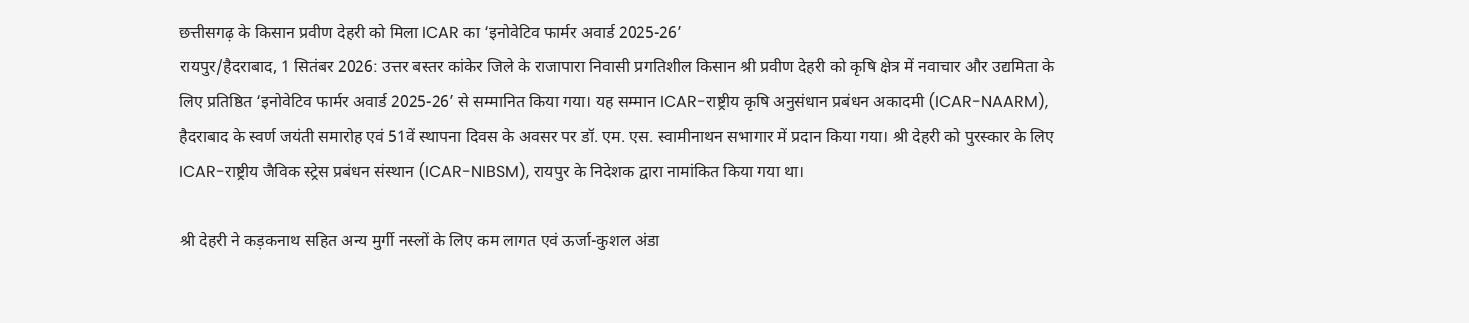छत्तीसगढ़ के किसान प्रवीण देहरी को मिला ICAR का ‘इनोवेटिव फार्मर अवार्ड 2025-26’
रायपुर/हैदराबाद, 1 सितंबर 2026: उत्तर बस्तर कांकेर जिले के राजापारा निवासी प्रगतिशील किसान श्री प्रवीण देहरी को कृषि क्षेत्र में नवाचार और उद्यमिता के लिए प्रतिष्ठित ‘इनोवेटिव फार्मर अवार्ड 2025-26’ से सम्मानित किया गया। यह सम्मान ICAR-राष्ट्रीय कृषि अनुसंधान प्रबंधन अकादमी (ICAR-NAARM), हैदराबाद के स्वर्ण जयंती समारोह एवं 51वें स्थापना दिवस के अवसर पर डॉ. एम. एस. स्वामीनाथन सभागार में प्रदान किया गया। श्री देहरी को पुरस्कार के लिए ICAR-राष्ट्रीय जैविक स्ट्रेस प्रबंधन संस्थान (ICAR-NIBSM), रायपुर के निदेशक द्वारा नामांकित किया गया था।

श्री देहरी ने कड़कनाथ सहित अन्य मुर्गी नस्लों के लिए कम लागत एवं ऊर्जा-कुशल अंडा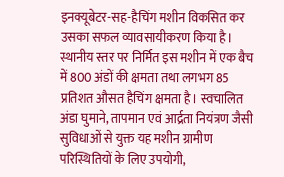इनक्यूबेटर-सह-हैचिंग मशीन विकसित कर उसका सफल व्यावसायीकरण किया है। स्थानीय स्तर पर निर्मित इस मशीन में एक बैच में 800 अंडों की क्षमता तथा लगभग 85 प्रतिशत औसत हैचिंग क्षमता है। स्वचालित अंडा घुमाने, तापमान एवं आर्द्रता नियंत्रण जैसी सुविधाओं से युक्त यह मशीन ग्रामीण परिस्थितियों के लिए उपयोगी,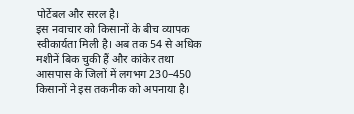पोर्टेबल और सरल है।
इस नवाचार को किसानों के बीच व्यापक स्वीकार्यता मिली है। अब तक 54 से अधिक मशीनें बिक चुकी हैं और कांकेर तथा आसपास के जिलों में लगभग 230–450 किसानों ने इस तकनीक को अपनाया है।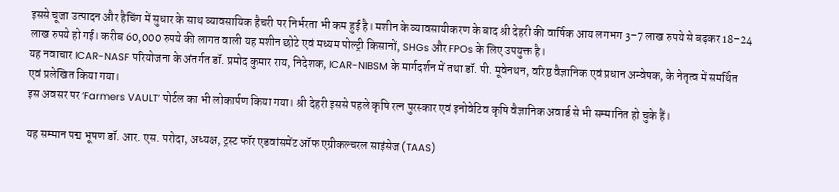इससे चूजा उत्पादन और हैचिंग में सुधार के साथ व्यावसायिक हैचरी पर निर्भरता भी कम हुई है। मशीन के व्यावसायीकरण के बाद श्री देहरी की वार्षिक आय लगभग 3–7 लाख रुपये से बढ़कर 18–24 लाख रुपये हो गई। करीब 60,000 रुपये की लागत वाली यह मशीन छोटे एवं मध्यम पोल्ट्री किसानों, SHGs और FPOs के लिए उपयुक्त है।
यह नवाचार ICAR-NASF परियोजना के अंतर्गत डॉ. प्रमोद कुमार राय, निदेशक, ICAR-NIBSM के मार्गदर्शन में तथा डॉ. पी. मूवेनथन, वरिष्ठ वैज्ञानिक एवं प्रधान अन्वेषक, के नेतृत्व में समर्थित एवं प्रलेखित किया गया।
इस अवसर पर ‘Farmers VAULT’ पोर्टल का भी लोकार्पण किया गया। श्री देहरी इससे पहले कृषि रत्न पुरस्कार एवं इनोवेटिव कृषि वैज्ञानिक अवार्ड से भी सम्मानित हो चुके हैं।

यह सम्मान पद्म भूषण डॉ. आर. एस. परोदा, अध्यक्ष, ट्रस्ट फॉर एडवांसमेंट ऑफ एग्रीकल्चरल साइंसेज (TAAS)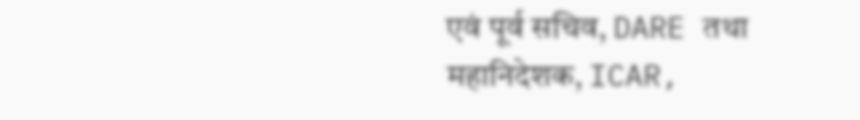एवं पूर्व सचिव, DARE तथा महानिदेशक, ICAR,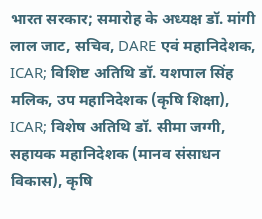भारत सरकार; समारोह के अध्यक्ष डॉ. मांगी लाल जाट, सचिव, DARE एवं महानिदेशक, ICAR; विशिष्ट अतिथि डॉ. यशपाल सिंह मलिक, उप महानिदेशक (कृषि शिक्षा), ICAR; विशेष अतिथि डॉ. सीमा जग्गी, सहायक महानिदेशक (मानव संसाधन विकास), कृषि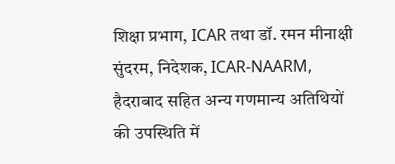शिक्षा प्रभाग, ICAR तथा डॉ. रमन मीनाक्षी सुंदरम, निदेशक, ICAR-NAARM, हैदराबाद सहित अन्य गणमान्य अतिथियों की उपस्थिति में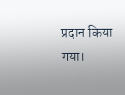प्रदान किया गया।